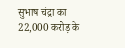सुभाष चंद्रा का 22,000 करोड़ के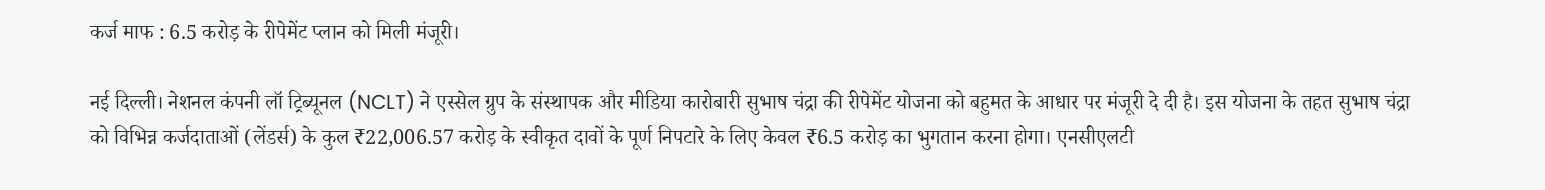कर्ज माफ : 6.5 करोड़ के रीपेमेंट प्लान को मिली मंजूरी।

नई दिल्ली। नेशनल कंपनी लॉ ट्रिब्यूनल (NCLT) ने एस्सेल ग्रुप के संस्थापक और मीडिया कारोबारी सुभाष चंद्रा की रीपेमेंट योजना को बहुमत के आधार पर मंजूरी दे दी है। इस योजना के तहत सुभाष चंद्रा को विभिन्न कर्जदाताओं (लेंडर्स) के कुल ₹22,006.57 करोड़ के स्वीकृत दावों के पूर्ण निपटारे के लिए केवल ₹6.5 करोड़ का भुगतान करना होगा। एनसीएलटी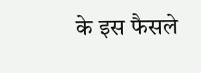के इस फैसले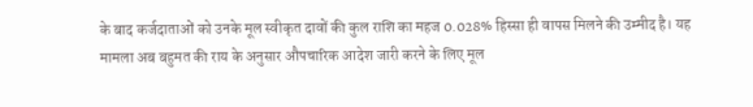के बाद कर्जदाताओं को उनके मूल स्वीकृत दावों की कुल राशि का महज 0.028% हिस्सा ही वापस मिलने की उम्मीद है। यह मामला अब बहुमत की राय के अनुसार औपचारिक आदेश जारी करने के लिए मूल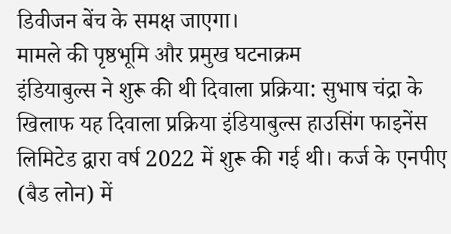डिवीजन बेंच के समक्ष जाएगा।
मामले की पृष्ठभूमि और प्रमुख घटनाक्रम
इंडियाबुल्स ने शुरू की थी दिवाला प्रक्रिया: सुभाष चंद्रा के खिलाफ यह दिवाला प्रक्रिया इंडियाबुल्स हाउसिंग फाइनेंस लिमिटेड द्वारा वर्ष 2022 में शुरू की गई थी। कर्ज के एनपीए (बैड लोन) में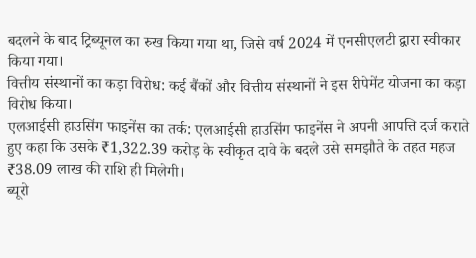बदलने के बाद ट्रिब्यूनल का रुख किया गया था, जिसे वर्ष 2024 में एनसीएलटी द्वारा स्वीकार किया गया।
वित्तीय संस्थानों का कड़ा विरोध: कई बैंकों और वित्तीय संस्थानों ने इस रीपेमेंट योजना का कड़ा विरोध किया।
एलआईसी हाउसिंग फाइनेंस का तर्क: एलआईसी हाउसिंग फाइनेंस ने अपनी आपत्ति दर्ज कराते हुए कहा कि उसके ₹1,322.39 करोड़ के स्वीकृत दावे के बदले उसे समझौते के तहत महज ₹38.09 लाख की राशि ही मिलेगी।
ब्यूरो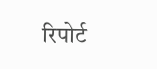रिपोर्ट